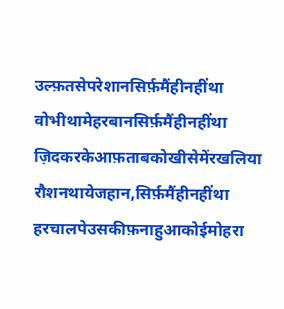उल्फ़तसेपरेशानसिर्फ़मैंहीनहींथा
वोभीथामेहरबानसिर्फ़मैंहीनहींथा
ज़िदकरकेआफ़ताबकोखीसेमेंरखलिया
रौशनथायेजहान,सिर्फ़मैंहीनहींथा
हरचालपेउसकीफ़नाहुआकोईमोहरा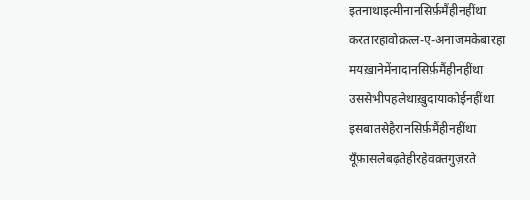इतनाथाइत्मीनानसिर्फ़मैंहीनहींथा
करतारहावोक़त्ल-ए-अनाजमकेबारहा
मयख़ानेमेंनादानसिर्फ़मैंहीनहींथा
उससेभीपहलेथाख़ुदायाकोईनहींथा
इसबातसेहैरानसिर्फ़मैंहीनहींथा
यूँफ़ासलेबढ़तेहीरहेवक़्तगुज़रते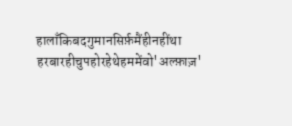हालाँकिबदगुमानसिर्फ़मैंहीनहींथा
हरबारहीचुपहोरहेथेहममेंवो'अल्फ़ाज़'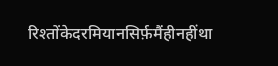रिश्तोंकेदरमियानसिर्फ़मैंहीनहींथा